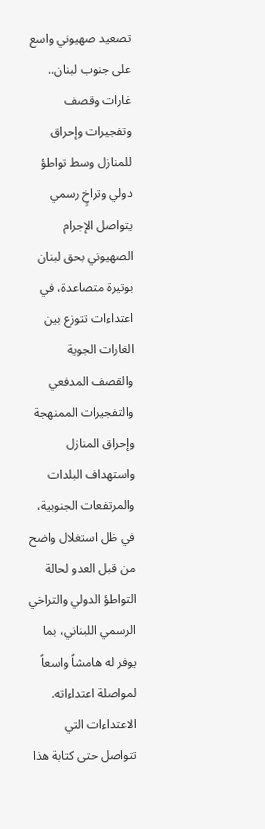تصعيد صهيوني واسع على جنوب لبنان.. غارات وقصف وتفجيرات وإحراق للمنازل وسط تواطؤ دولي وتراخٍ رسمي
يتواصل الإجرام الصهيوني بحق لبنان بوتيرة متصاعدة، في اعتداءات تتوزع بين الغارات الجوية والقصف المدفعي والتفجيرات الممنهجة وإحراق المنازل واستهداف البلدات والمرتفعات الجنوبية، في ظل استغلال واضح من قبل العدو لحالة التواطؤ الدولي والتراخي الرسمي اللبناني، بما يوفر له هامشاً واسعاً لمواصلة اعتداءاته.
الاعتداءات التي تتواصل حتى كتابة هذا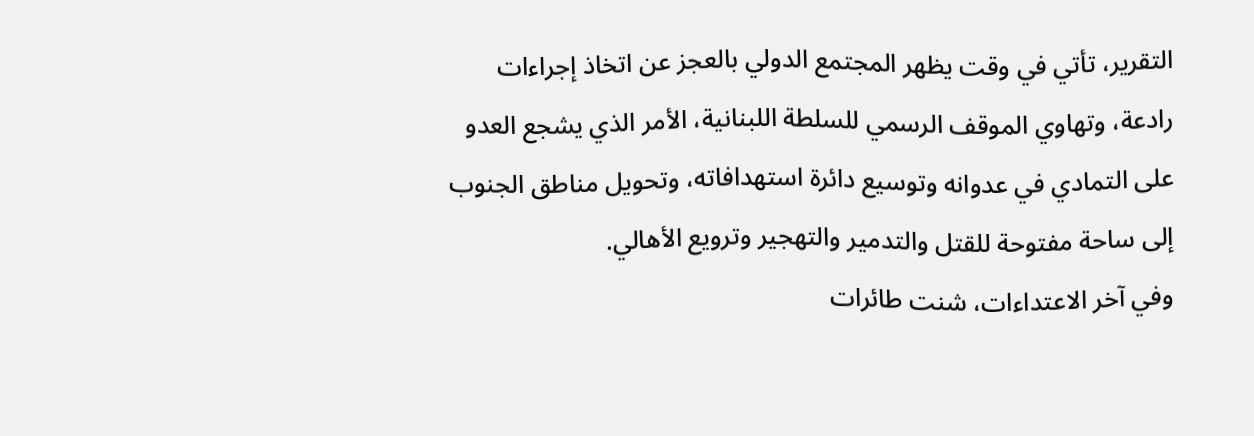التقرير، تأتي في وقت يظهر المجتمع الدولي بالعجز عن اتخاذ إجراءات رادعة، وتهاوي الموقف الرسمي للسلطة اللبنانية، الأمر الذي يشجع العدو على التمادي في عدوانه وتوسيع دائرة استهدافاته، وتحويل مناطق الجنوب إلى ساحة مفتوحة للقتل والتدمير والتهجير وترويع الأهالي.
وفي آخر الاعتداءات، شنت طائرات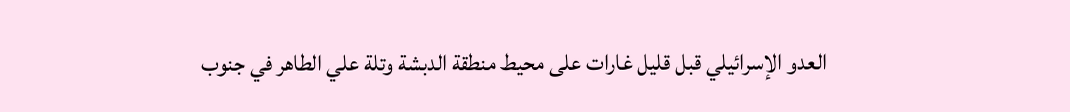العدو الإسرائيلي قبل قليل غارات على محيط منطقة الدبشة وتلة علي الطاهر في جنوب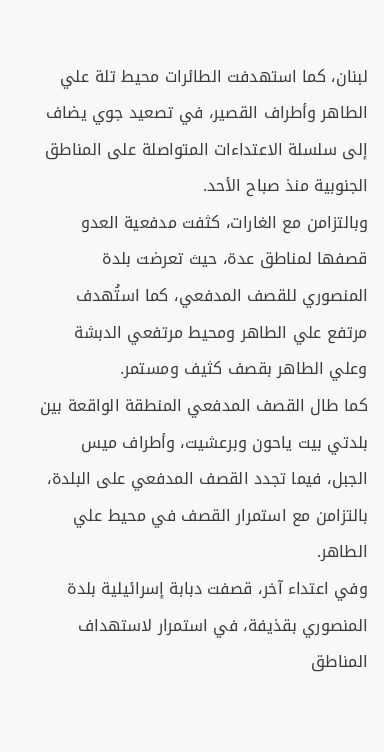لبنان، كما استهدفت الطائرات محيط تلة علي الطاهر وأطراف القصير، في تصعيد جوي يضاف إلى سلسلة الاعتداءات المتواصلة على المناطق الجنوبية منذ صباح الأحد.
وبالتزامن مع الغارات، كثفت مدفعية العدو قصفها لمناطق عدة، حيث تعرضت بلدة المنصوري للقصف المدفعي، كما استُهدف مرتفع علي الطاهر ومحيط مرتفعي الدبشة وعلي الطاهر بقصف كثيف ومستمر.
كما طال القصف المدفعي المنطقة الواقعة بين بلدتي بيت ياحون وبرعشيت، وأطراف ميس الجبل، فيما تجدد القصف المدفعي على البلدة، بالتزامن مع استمرار القصف في محيط علي الطاهر.
وفي اعتداء آخر، قصفت دبابة إسرائيلية بلدة المنصوري بقذيفة، في استمرار لاستهداف المناطق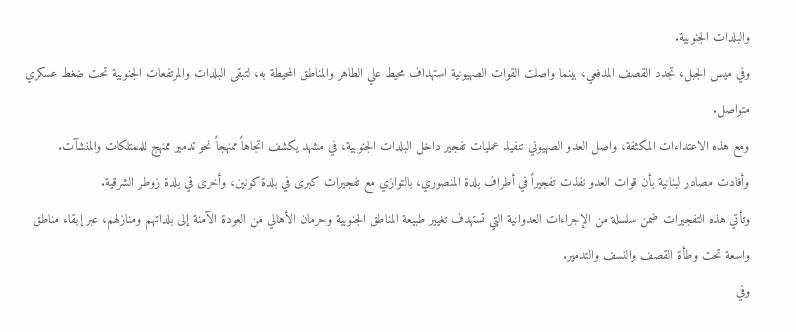والبلدات الجنوبية.
وفي ميس الجبل، تجدد القصف المدفعي، بينما واصلت القوات الصهيونية استهداف محيط علي الطاهر والمناطق المحيطة به، لتبقى البلدات والمرتفعات الجنوبية تحت ضغط عسكري متواصل.
ومع هذه الاعتداءات المكثفة، واصل العدو الصهيوني تنفيذ عمليات تفجير داخل البلدات الجنوبية، في مشهد يكشف اتجاهاً ممنهجاً نحو تدمير ممنهج للممتلكات والمنشآت.
وأفادت مصادر لبنانية بأن قوات العدو نفذت تفجيراً في أطراف بلدة المنصوري، بالتوازي مع تفجيرات كبرى في بلدة كونين، وأخرى في بلدة زوطر الشرقية.
وتأتي هذه التفجيرات ضمن سلسلة من الإجراءات العدوانية التي تستهدف تغيير طبيعة المناطق الجنوبية وحرمان الأهالي من العودة الآمنة إلى بلداتهم ومنازلهم، عبر إبقاء مناطق واسعة تحت وطأة القصف والنسف والتدمير.
وفي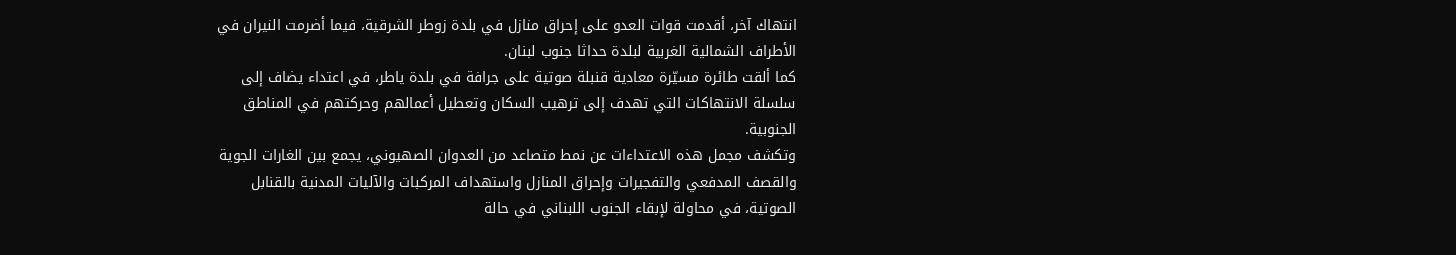انتهاك آخر، أقدمت قوات العدو على إحراق منازل في بلدة زوطر الشرقية، فيما أضرمت النيران في الأطراف الشمالية الغربية لبلدة حداثا جنوب لبنان.
كما ألقت طائرة مسيّرة معادية قنبلة صوتية على جرافة في بلدة ياطر، في اعتداء يضاف إلى سلسلة الانتهاكات التي تهدف إلى ترهيب السكان وتعطيل أعمالهم وحركتهم في المناطق الجنوبية.
وتكشف مجمل هذه الاعتداءات عن نمط متصاعد من العدوان الصهيوني، يجمع بين الغارات الجوية والقصف المدفعي والتفجيرات وإحراق المنازل واستهداف المركبات والآليات المدنية بالقنابل الصوتية، في محاولة لإبقاء الجنوب اللبناني في حالة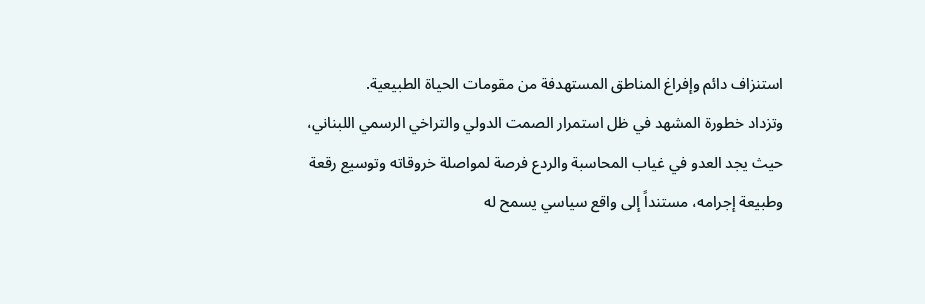استنزاف دائم وإفراغ المناطق المستهدفة من مقومات الحياة الطبيعية.
وتزداد خطورة المشهد في ظل استمرار الصمت الدولي والتراخي الرسمي اللبناني، حيث يجد العدو في غياب المحاسبة والردع فرصة لمواصلة خروقاته وتوسيع رقعة وطبيعة إجرامه، مستنداً إلى واقع سياسي يسمح له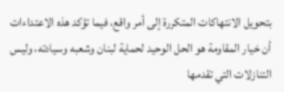بتحويل الانتهاكات المتكررة إلى أمر واقع، فيما تؤكد هذه الاعتداءات أن خيار المقاومة هو الحل الوحيد لحماية لبنان وشعبه وسيادته، وليس التنازلات التي تقدمها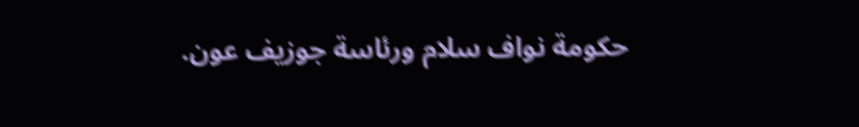حكومة نواف سلام ورئاسة جوزيف عون.